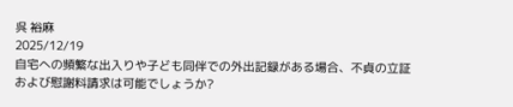呉 裕麻
2025/12/19
自宅への頻繁な出入りや子ども同伴での外出記録がある場合、不貞の立証および慰謝料請求は可能でしょうか?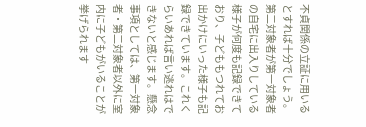不貞関係の立証に用いるとすれば十分でしょう。第二対象者が第一対象者の自宅に出入りしている様子が何度も記録できており、子どももつれてお出かけにいった様子も記録できています。これくらいあれば言い逃れはできないと感じます。懸念事項としては、第一対象者・第二対象者以外に室内に子どもがいることが挙げられます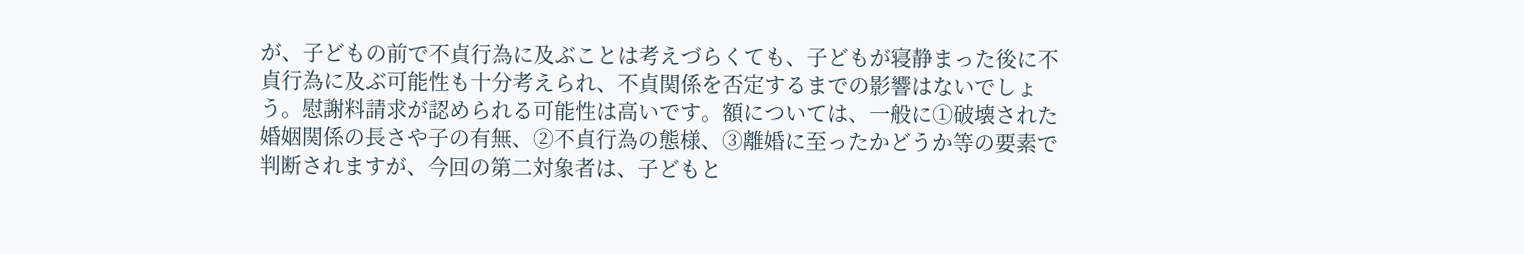が、子どもの前で不貞行為に及ぶことは考えづらくても、子どもが寝静まった後に不貞行為に及ぶ可能性も十分考えられ、不貞関係を否定するまでの影響はないでしょう。慰謝料請求が認められる可能性は高いです。額については、一般に①破壊された婚姻関係の長さや子の有無、②不貞行為の態様、③離婚に至ったかどうか等の要素で判断されますが、今回の第二対象者は、子どもと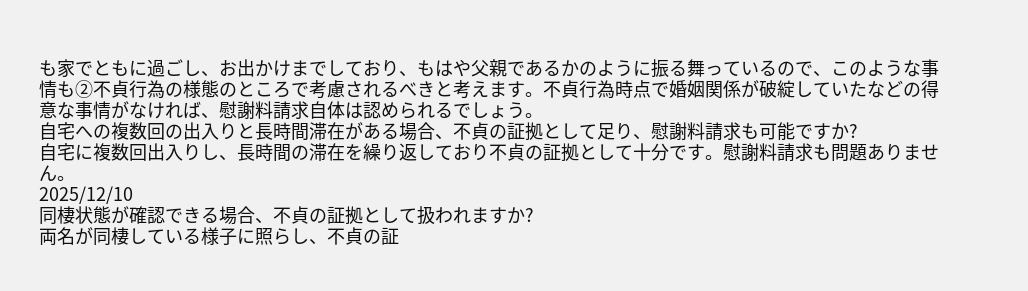も家でともに過ごし、お出かけまでしており、もはや父親であるかのように振る舞っているので、このような事情も②不貞行為の様態のところで考慮されるべきと考えます。不貞行為時点で婚姻関係が破綻していたなどの得意な事情がなければ、慰謝料請求自体は認められるでしょう。
自宅への複数回の出入りと長時間滞在がある場合、不貞の証拠として足り、慰謝料請求も可能ですか?
自宅に複数回出入りし、長時間の滞在を繰り返しており不貞の証拠として十分です。慰謝料請求も問題ありません。
2025/12/10
同棲状態が確認できる場合、不貞の証拠として扱われますか?
両名が同棲している様子に照らし、不貞の証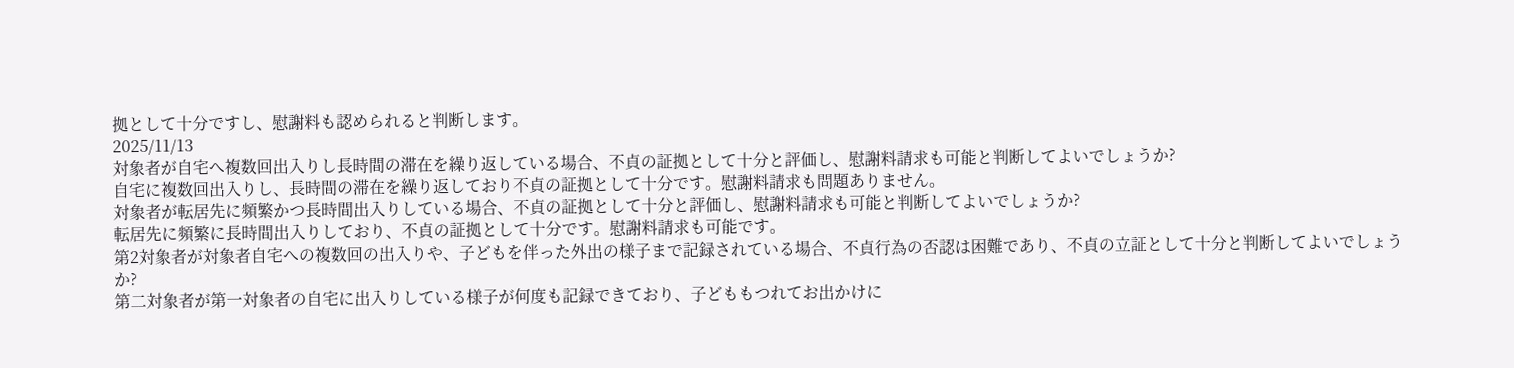拠として十分ですし、慰謝料も認められると判断します。
2025/11/13
対象者が自宅へ複数回出入りし長時間の滞在を繰り返している場合、不貞の証拠として十分と評価し、慰謝料請求も可能と判断してよいでしょうか?
自宅に複数回出入りし、長時間の滞在を繰り返しており不貞の証拠として十分です。慰謝料請求も問題ありません。
対象者が転居先に頻繁かつ長時間出入りしている場合、不貞の証拠として十分と評価し、慰謝料請求も可能と判断してよいでしょうか?
転居先に頻繁に長時間出入りしており、不貞の証拠として十分です。慰謝料請求も可能です。
第2対象者が対象者自宅への複数回の出入りや、子どもを伴った外出の様子まで記録されている場合、不貞行為の否認は困難であり、不貞の立証として十分と判断してよいでしょうか?
第二対象者が第一対象者の自宅に出入りしている様子が何度も記録できており、子どももつれてお出かけに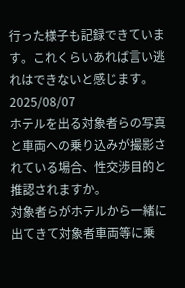行った様子も記録できています。これくらいあれば言い逃れはできないと感じます。
2025/08/07
ホテルを出る対象者らの写真と車両への乗り込みが撮影されている場合、性交渉目的と推認されますか。
対象者らがホテルから一緒に出てきて対象者車両等に乗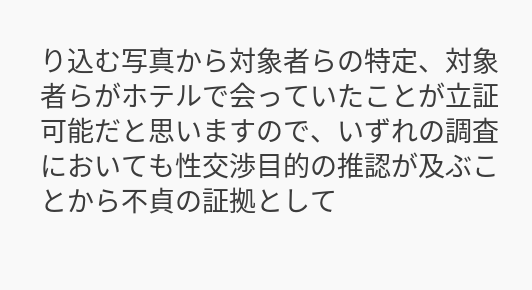り込む写真から対象者らの特定、対象者らがホテルで会っていたことが立証可能だと思いますので、いずれの調査においても性交渉目的の推認が及ぶことから不貞の証拠として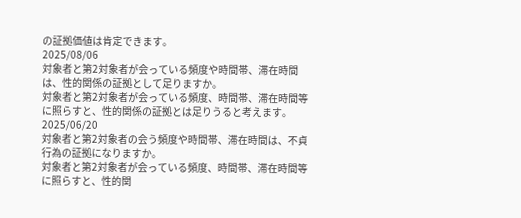の証拠価値は肯定できます。
2025/08/06
対象者と第2対象者が会っている頻度や時間帯、滞在時間は、性的関係の証拠として足りますか。
対象者と第2対象者が会っている頻度、時間帯、滞在時間等に照らすと、性的関係の証拠とは足りうると考えます。
2025/06/20
対象者と第2対象者の会う頻度や時間帯、滞在時間は、不貞行為の証拠になりますか。
対象者と第2対象者が会っている頻度、時間帯、滞在時間等に照らすと、性的関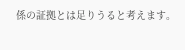係の証拠とは足りうると考えます。